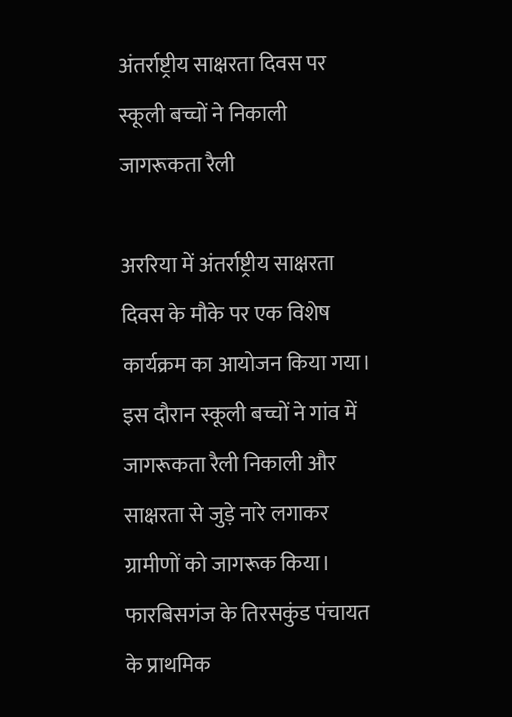अंतर्राष्ट्रीय साक्षरता दिवस पर स्कूली बच्चों ने निकाली जागरूकता रैली

अररिया में अंतर्राष्ट्रीय साक्षरता दिवस के मौके पर एक विशेष कार्यक्रम का आयोजन किया गया। इस दौरान स्कूली बच्चों ने गांव में जागरूकता रैली निकाली और साक्षरता से जुड़े नारे लगाकर ग्रामीणों को जागरूक किया। फारबिसगंज के तिरसकुंड पंचायत के प्राथमिक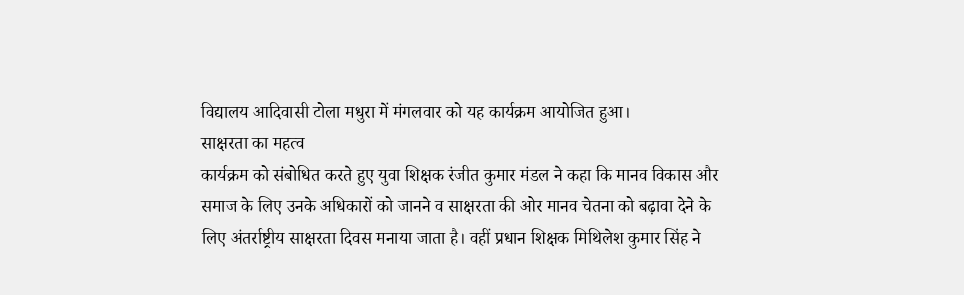विद्यालय आदिवासी टोला मधुरा में मंगलवार को यह कार्यक्रम आयोजित हुआ।
साक्षरता का महत्व
कार्यक्रम को संबोधित करते हुए युवा शिक्षक रंजीत कुमार मंडल ने कहा कि मानव विकास और समाज के लिए उनके अधिकारों को जानने व साक्षरता की ओर मानव चेतना को बढ़ावा देने के लिए अंतर्राष्ट्रीय साक्षरता दिवस मनाया जाता है। वहीं प्रधान शिक्षक मिथिलेश कुमार सिंह ने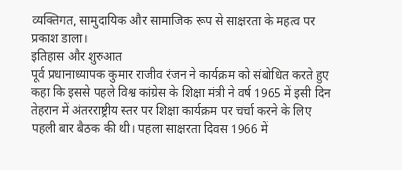व्यक्तिगत, सामुदायिक और सामाजिक रूप से साक्षरता के महत्व पर प्रकाश डाला।
इतिहास और शुरुआत
पूर्व प्रधानाध्यापक कुमार राजीव रंजन ने कार्यक्रम को संबोधित करते हुए कहा कि इससे पहले विश्व कांग्रेस के शिक्षा मंत्री ने वर्ष 1965 में इसी दिन तेहरान में अंतरराष्ट्रीय स्तर पर शिक्षा कार्यक्रम पर चर्चा करने के लिए पहली बार बैठक की थी। पहला साक्षरता दिवस 1966 में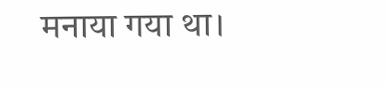मनाया गया था।